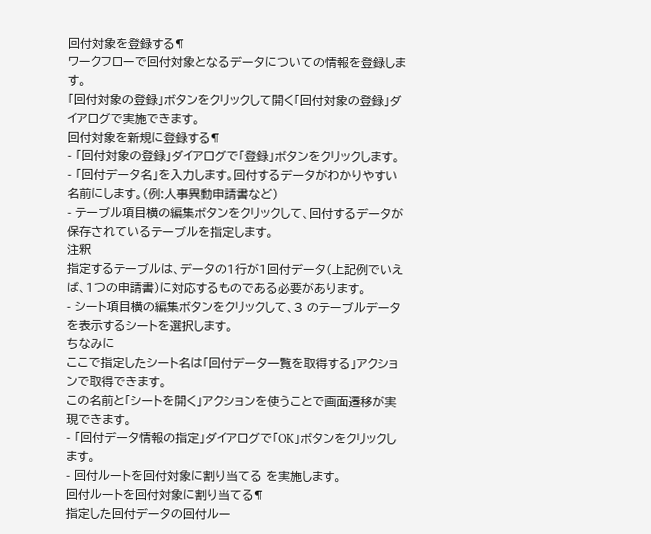回付対象を登録する¶
ワークフローで回付対象となるデータについての情報を登録します。
「回付対象の登録」ボタンをクリックして開く「回付対象の登録」ダイアログで実施できます。
回付対象を新規に登録する¶
- 「回付対象の登録」ダイアログで「登録」ボタンをクリックします。
- 「回付データ名」を入力します。回付するデータがわかりやすい名前にします。(例:人事異動申請書など)
- テーブル項目横の編集ボタンをクリックして、回付するデータが保存されているテーブルを指定します。
注釈
指定するテーブルは、データの1行が1回付データ(上記例でいえば、1つの申請書)に対応するものである必要があります。
- シート項目横の編集ボタンをクリックして、3 のテーブルデータを表示するシートを選択します。
ちなみに
ここで指定したシート名は「回付データ一覧を取得する」アクションで取得できます。
この名前と「シートを開く」アクションを使うことで画面遷移が実現できます。
- 「回付データ情報の指定」ダイアログで「OK」ボタンをクリックします。
- 回付ルートを回付対象に割り当てる を実施します。
回付ルートを回付対象に割り当てる¶
指定した回付データの回付ルー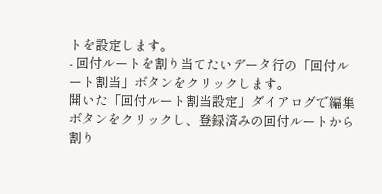トを設定します。
- 回付ルートを割り当てたいデータ行の「回付ルート割当」ボタンをクリックします。
開いた「回付ルート割当設定」ダイアログで編集ボタンをクリックし、登録済みの回付ルートから割り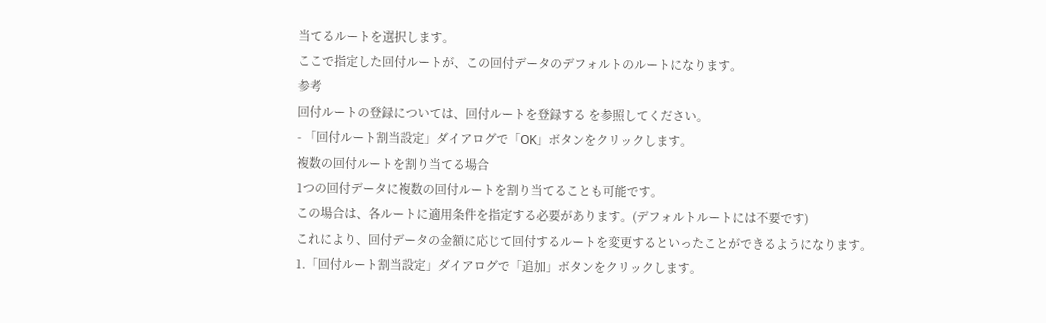当てるルートを選択します。
ここで指定した回付ルートが、この回付データのデフォルトのルートになります。
参考
回付ルートの登録については、回付ルートを登録する を参照してください。
- 「回付ルート割当設定」ダイアログで「OK」ボタンをクリックします。
複数の回付ルートを割り当てる場合
1つの回付データに複数の回付ルートを割り当てることも可能です。
この場合は、各ルートに適用条件を指定する必要があります。(デフォルトルートには不要です)
これにより、回付データの金額に応じて回付するルートを変更するといったことができるようになります。
1.「回付ルート割当設定」ダイアログで「追加」ボタンをクリックします。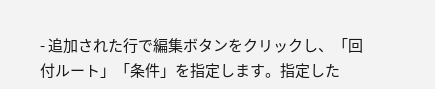- 追加された行で編集ボタンをクリックし、「回付ルート」「条件」を指定します。指定した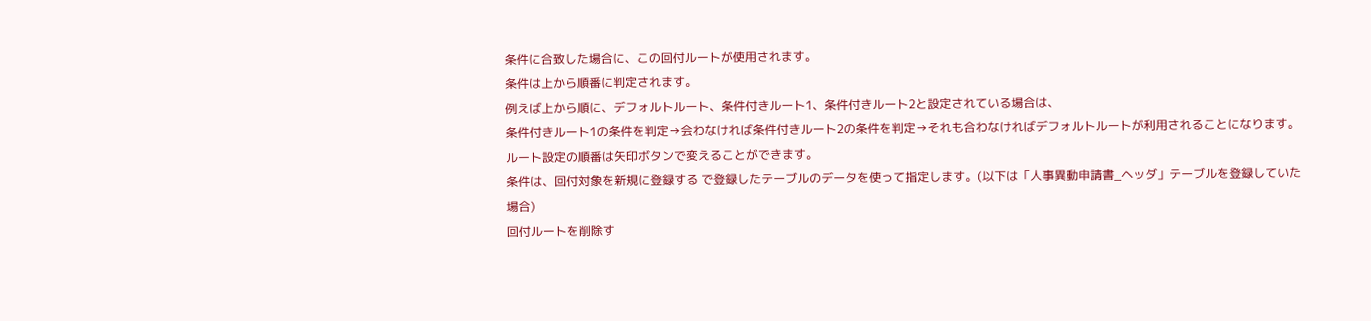条件に合致した場合に、この回付ルートが使用されます。
条件は上から順番に判定されます。
例えば上から順に、デフォルトルート、条件付きルート1、条件付きルート2と設定されている場合は、
条件付きルート1の条件を判定→会わなければ条件付きルート2の条件を判定→それも合わなければデフォルトルートが利用されることになります。
ルート設定の順番は矢印ボタンで変えることができます。
条件は、回付対象を新規に登録する で登録したテーブルのデータを使って指定します。(以下は「人事異動申請書_ヘッダ」テーブルを登録していた場合)
回付ルートを削除す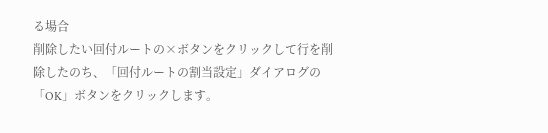る場合
削除したい回付ルートの×ボタンをクリックして行を削除したのち、「回付ルートの割当設定」ダイアログの「OK」ボタンをクリックします。